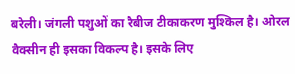बरेली। जंगली पशुओं का रैबीज टीकाकरण मुश्किल है। ओरल वैक्सीन ही इसका विकल्प है। इसके लिए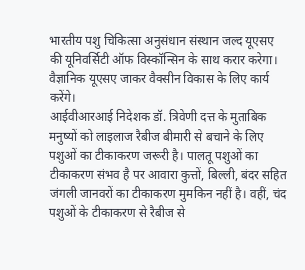भारतीय पशु चिकित्सा अनुसंधान संस्थान जल्द यूएसए की यूनिवर्सिटी ऑफ विस्कॉन्सिन के साथ करार करेगा। वैज्ञानिक यूएसए जाकर वैक्सीन विकास के लिए कार्य करेंगे।
आईवीआरआई निदेशक डॉ. त्रिवेणी दत्त के मुताबिक मनुष्यों को लाइलाज रैबीज बीमारी से बचाने के लिए पशुओं का टीकाकरण जरूरी है। पालतू पशुओं का टीकाकरण संभव है पर आवारा कुत्तों, बिल्ली, बंदर सहित जंगली जानवरों का टीकाकरण मुमकिन नहीं है। वहीं, चंद पशुओं के टीकाकरण से रैबीज से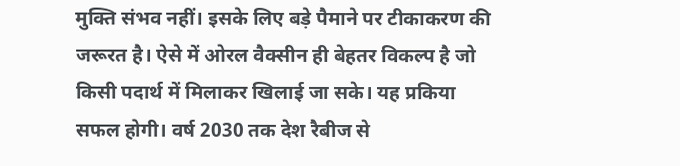मुक्ति संभव नहीं। इसके लिए बड़े पैमाने पर टीकाकरण की जरूरत है। ऐसे में ओरल वैक्सीन ही बेहतर विकल्प है जो किसी पदार्थ में मिलाकर खिलाई जा सके। यह प्रकिया सफल होगी। वर्ष 2030 तक देश रैबीज से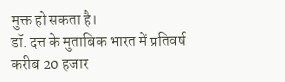मुक्त हो सकता है।
डॉ. दत्त के मुताबिक भारत में प्रतिवर्ष करीब 20 हजार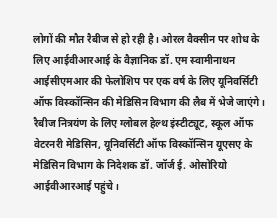लोगों की मौत रैबीज से हो रही है। ओरल वैक्सीन पर शोध के लिए आईवीआरआई के वैज्ञानिक डॉ. एम स्वामीनाथन आईसीएमआर की फेलोशिप पर एक वर्ष के लिए यूनिवर्सिटी ऑफ विस्कॉन्सिन की मेडिसिन विभाग की लैब में भेजे जाएंगे।
रैबीज नित्रयंण के लिए ग्लोबल हेल्थ इंस्टीट्यूट, स्कूल ऑफ वेटरनरी मेडिसिन, यूनिवर्सिटी ऑफ विस्कॉन्सिन यूएसए के मेडिसिन विभाग के निदेशक डॉ. जॉर्ज ई. ओसोरियो आईवीआरआई पहुंचे।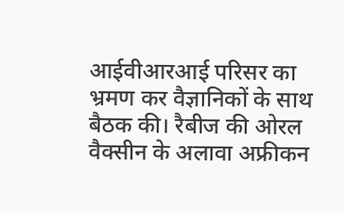आईवीआरआई परिसर का भ्रमण कर वैज्ञानिकों के साथ बैठक की। रैबीज की ओरल वैक्सीन के अलावा अफ्रीकन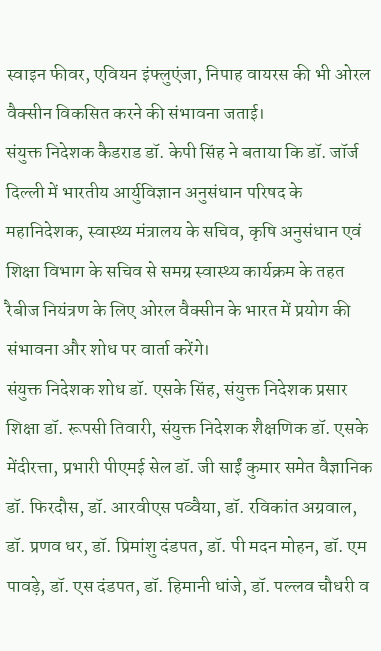स्वाइन फीवर, एवियन इंफ्लुएंजा, निपाह वायरस की भी ओरल वैक्सीन विकसित करने की संभावना जताई।
संयुक्त निदेशक कैडराड डॉ. केपी सिंह ने बताया कि डॉ. जॉर्ज दिल्ली में भारतीय आर्युविज्ञान अनुसंधान परिषद के महानिदेशक, स्वास्थ्य मंत्रालय के सचिव, कृषि अनुसंधान एवं शिक्षा विभाग के सचिव से समग्र स्वास्थ्य कार्यक्रम के तहत रैबीज नियंत्रण के लिए ओरल वैक्सीन के भारत में प्रयोग की संभावना और शोध पर वार्ता करेंगे।
संयुक्त निदेशक शोध डॉ. एसके सिंह, संयुक्त निदेशक प्रसार शिक्षा डॉ. रूपसी तिवारी, संयुक्त निदेशक शैक्षणिक डॉ. एसके मेंदीरत्ता, प्रभारी पीएमई सेल डॉ. जी साईं कुमार समेत वैज्ञानिक डॉ. फिरदौस, डॉ. आरवीएस पव्वैया, डॉ. रविकांत अग्रवाल, डॉ. प्रणव धर, डॉ. प्रिमांशु दंडपत, डॉ. पी मदन मोहन, डॉ. एम पावड़े, डॉ. एस दंडपत, डॉ. हिमानी धांजे, डॉ. पल्लव चौधरी व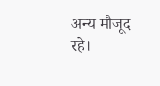अन्य मौजूद रहे।